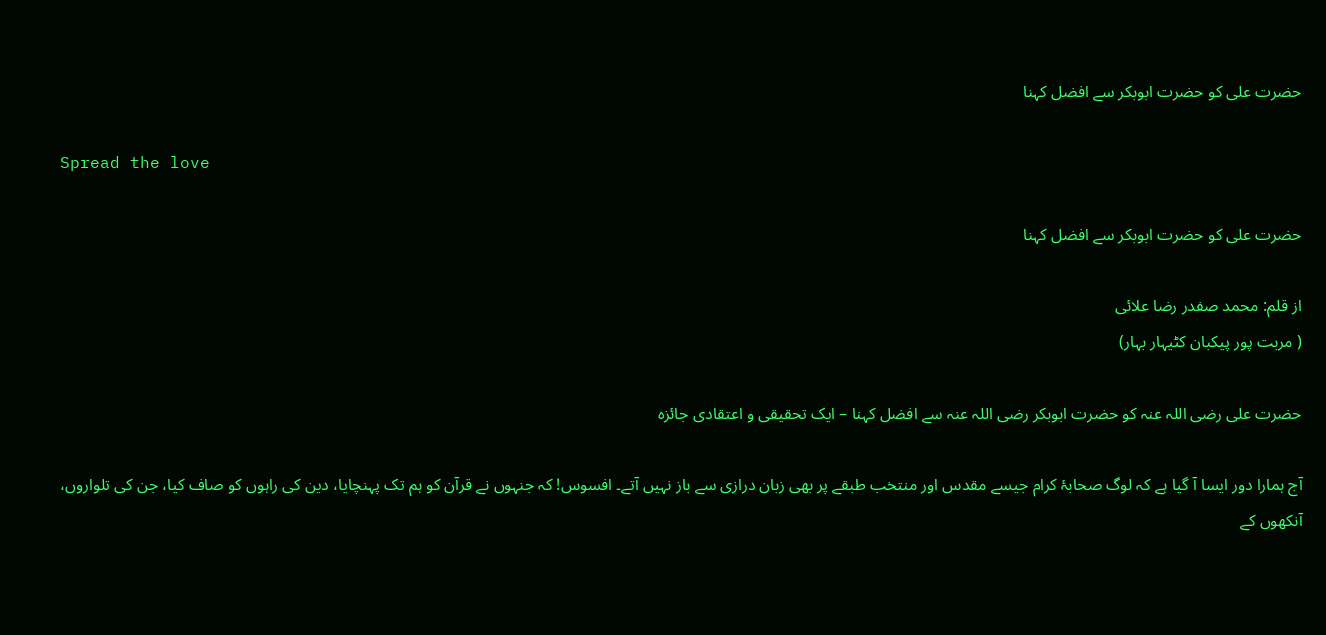حضرت علی کو حضرت ابوبکر سے افضل کہنا

Spread the love

حضرت علی کو حضرت ابوبکر سے افضل کہنا

از قلم: محمد صفدر رضا علائی
( مربت پور پیکبان کٹیہار بہار)

حضرت علی رضی اللہ عنہ کو حضرت ابوبکر رضی اللہ عنہ سے افضل کہنا – ایک تحقیقی و اعتقادی جائزہ

آج ہمارا دور ایسا آ گیا ہے کہ لوگ صحابۂ کرام جیسے مقدس اور منتخب طبقے پر بھی زبان درازی سے باز نہیں آتے۔ افسوس! کہ جنہوں نے قرآن کو ہم تک پہنچایا، دین کی راہوں کو صاف کیا، جن کی تلواروں، آنکھوں کے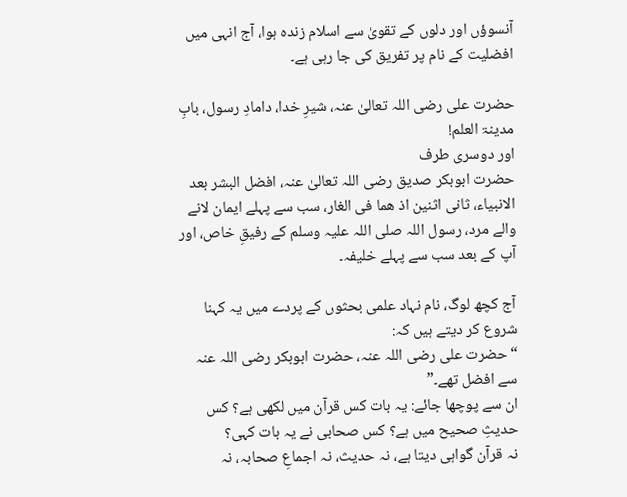آنسوؤں اور دلوں کے تقویٰ سے اسلام زندہ ہوا، آج انہی میں افضلیت کے نام پر تفریق کی جا رہی ہے۔

حضرت علی رضی اللہ تعالیٰ عنہ، شیرِ خدا، دامادِ رسول، بابِ مدینۃ العلم!
اور دوسری طرف
حضرت ابوبکر صدیق رضی اللہ تعالیٰ عنہ، افضل البشر بعد الانبیاء، ثانی اثنین اذ هما فی الغار، سب سے پہلے ایمان لانے والے مرد، رسول اللہ صلی اللہ علیہ وسلم کے رفیقِ خاص، اور آپ کے بعد سب سے پہلے خلیفہ۔

آج کچھ لوگ، نام نہاد علمی بحثوں کے پردے میں یہ کہنا شروع کر دیتے ہیں کہ:
“حضرت علی رضی اللہ عنہ، حضرت ابوبکر رضی اللہ عنہ سے افضل تھے۔”
ان سے پوچھا جائے: یہ بات کس قرآن میں لکھی ہے؟ کس حدیثِ صحیح میں ہے؟ کس صحابی نے یہ بات کہی؟
نہ قرآن گواہی دیتا ہے، نہ حدیث، نہ اجماعِ صحابہ، نہ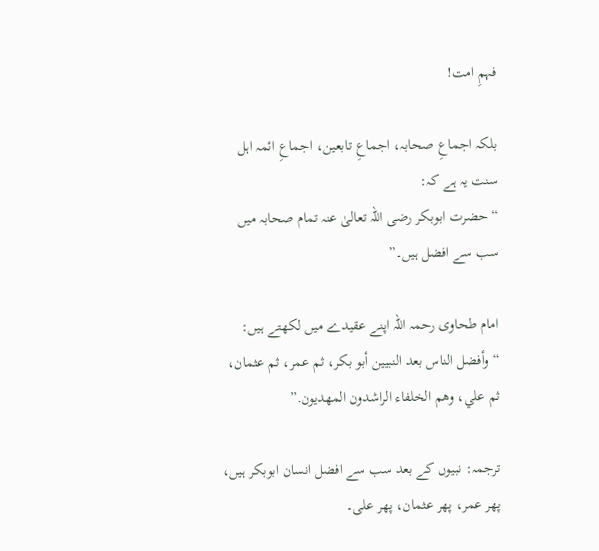فہمِ امت!

بلکہ اجماعِ صحابہ، اجماعِ تابعین، اجماعِ ائمہ اہل سنت یہ ہے کہ:
“حضرت ابوبکر رضی اللہ تعالیٰ عنہ تمام صحابہ میں سب سے افضل ہیں۔”

امام طحاوی رحمہ اللہ اپنے عقیدے میں لکھتے ہیں:
“وأفضل الناس بعد النبيين أبو بكر، ثم عمر، ثم عثمان، ثم علي، وهم الخلفاء الراشدون المهديون.”

ترجمہ: نبیوں کے بعد سب سے افضل انسان ابوبکر ہیں، پھر عمر، پھر عثمان، پھر علی۔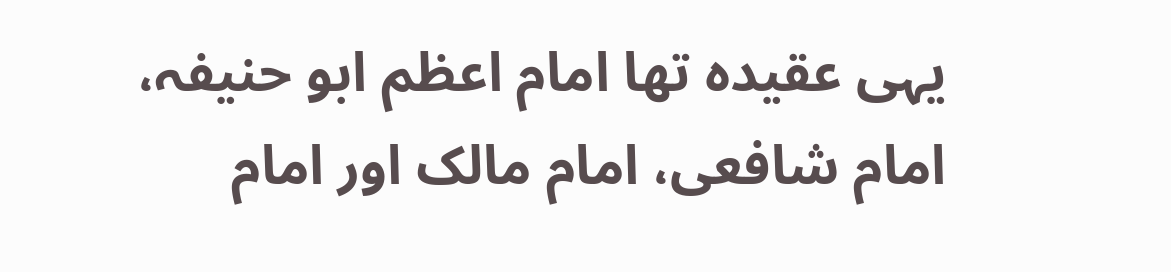یہی عقیدہ تھا امام اعظم ابو حنیفہ، امام شافعی، امام مالک اور امام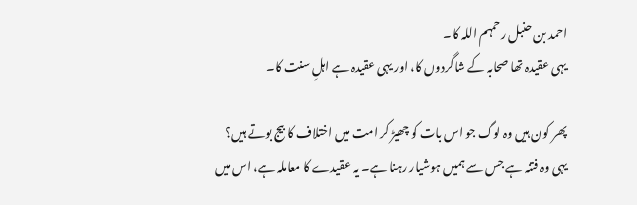احمد بن حنبل رحمہم اللہ کا۔
یہی عقیدہ تھا صحابہ کے شاگردوں کا، اور یہی عقیدہ ہے اہلِ سنت کا۔

پھر کون ہیں وہ لوگ جو اس بات کو چھیڑ کر امت میں اختلاف کا بیج بوتے ہیں؟
یہی وہ فتنہ ہے جس سے ہمیں ہوشیار رہنا ہے۔ یہ عقیدے کا معاملہ ہے، اس میں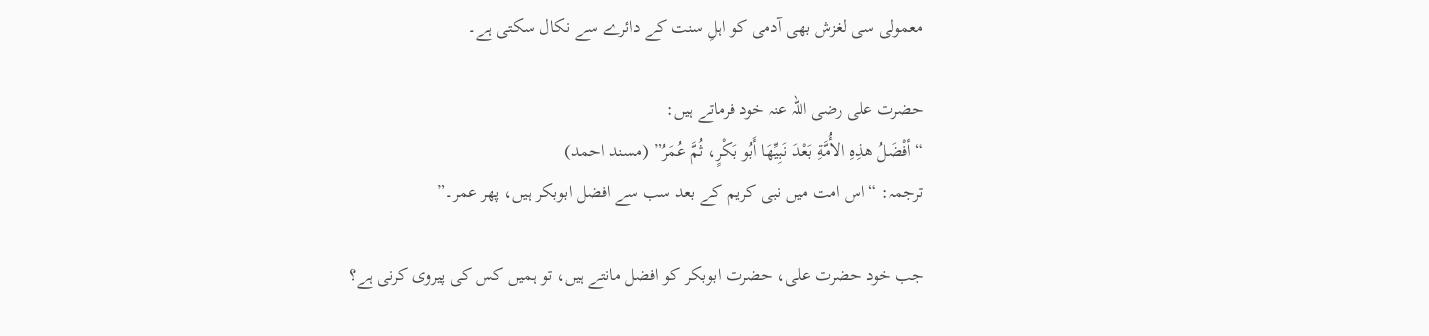معمولی سی لغزش بھی آدمی کو اہلِ سنت کے دائرے سے نکال سکتی ہے۔

حضرت علی رضی اللہ عنہ خود فرماتے ہیں:
“أفْضَلُ هذِهِ الأُمَّةِ بَعْدَ نَبِيِّهَا أَبُو بَكْرٍ، ثُمَّ عُمَرُ” (مسند احمد)
ترجمہ: “اس امت میں نبی کریم کے بعد سب سے افضل ابوبکر ہیں، پھر عمر۔”

جب خود حضرت علی، حضرت ابوبکر کو افضل مانتے ہیں، تو ہمیں کس کی پیروی کرنی ہے؟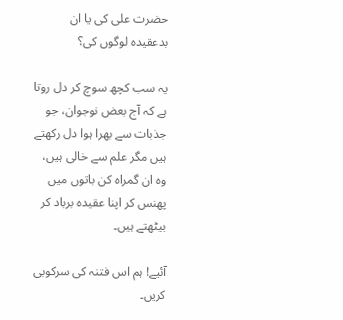حضرت علی کی یا ان بدعقیدہ لوگوں کی؟

یہ سب کچھ سوچ کر دل روتا ہے کہ آج بعض نوجوان، جو جذبات سے بھرا ہوا دل رکھتے ہیں مگر علم سے خالی ہیں، وہ ان گمراہ کن باتوں میں پھنس کر اپنا عقیدہ برباد کر بیٹھتے ہیں۔

آئیے! ہم اس فتنہ کی سرکوبی کریں۔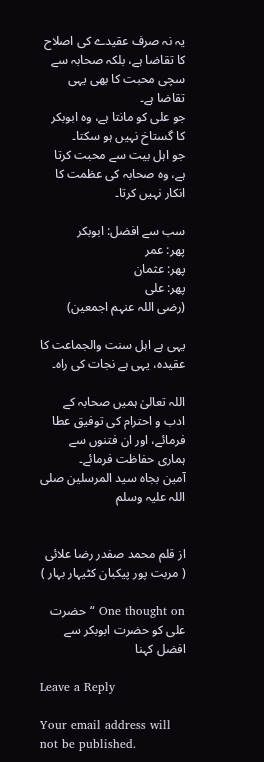یہ نہ صرف عقیدے کی اصلاح کا تقاضا ہے، بلکہ صحابہ سے سچی محبت کا بھی یہی تقاضا ہے۔
جو علی کو مانتا ہے، وہ ابوبکر کا گستاخ نہیں ہو سکتا۔
جو اہل بیت سے محبت کرتا ہے، وہ صحابہ کی عظمت کا انکار نہیں کرتا۔

سب سے افضل: ابوبکر
پھر: عمر
پھر: عثمان
پھر: علی
(رضی اللہ عنہم اجمعین)

یہی ہے اہل سنت والجماعت کا عقیدہ، یہی ہے نجات کی راہ۔

اللہ تعالیٰ ہمیں صحابہ کے ادب و احترام کی توفیق عطا فرمائے، اور ان فتنوں سے ہماری حفاظت فرمائے۔
آمین بجاہ سید المرسلین صلی اللہ علیہ وسلم


از قلم محمد صفدر رضا علائی
( مربت پور پیکبان کٹیہار بہار )

One thought on “حضرت علی کو حضرت ابوبکر سے افضل کہنا

Leave a Reply

Your email address will not be published.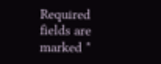Required fields are marked *